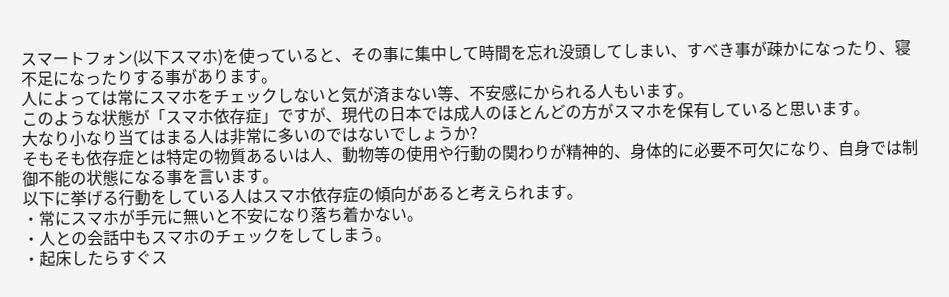スマートフォン(以下スマホ)を使っていると、その事に集中して時間を忘れ没頭してしまい、すべき事が疎かになったり、寝不足になったりする事があります。
人によっては常にスマホをチェックしないと気が済まない等、不安感にかられる人もいます。
このような状態が「スマホ依存症」ですが、現代の日本では成人のほとんどの方がスマホを保有していると思います。
大なり小なり当てはまる人は非常に多いのではないでしょうか?
そもそも依存症とは特定の物質あるいは人、動物等の使用や行動の関わりが精神的、身体的に必要不可欠になり、自身では制御不能の状態になる事を言います。
以下に挙げる行動をしている人はスマホ依存症の傾向があると考えられます。
・常にスマホが手元に無いと不安になり落ち着かない。
・人との会話中もスマホのチェックをしてしまう。
・起床したらすぐス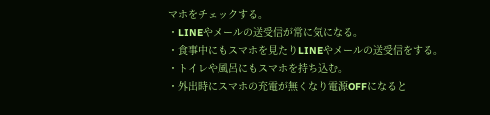マホをチェックする。
・LINEやメールの送受信が常に気になる。
・食事中にもスマホを見たりLINEやメールの送受信をする。
・トイレや風呂にもスマホを持ち込む。
・外出時にスマホの充電が無くなり電源OFFになると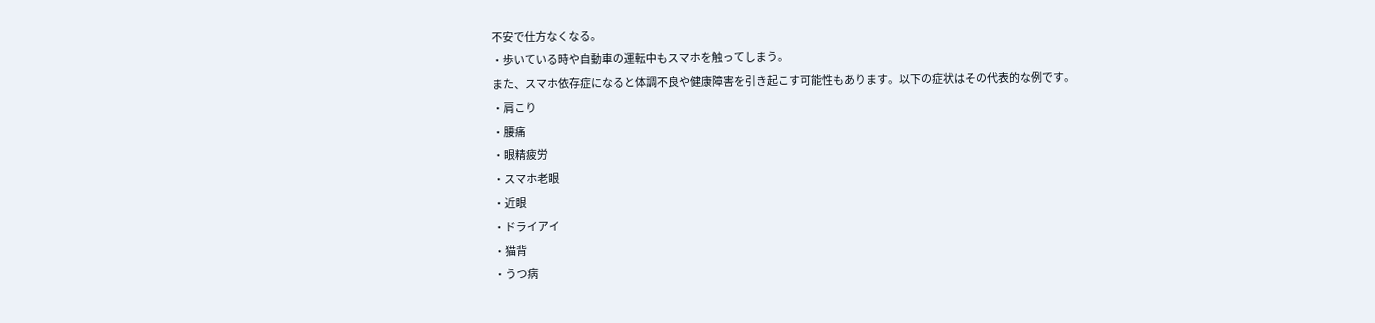不安で仕方なくなる。
・歩いている時や自動車の運転中もスマホを触ってしまう。
また、スマホ依存症になると体調不良や健康障害を引き起こす可能性もあります。以下の症状はその代表的な例です。
・肩こり
・腰痛
・眼精疲労
・スマホ老眼
・近眼
・ドライアイ
・猫背
・うつ病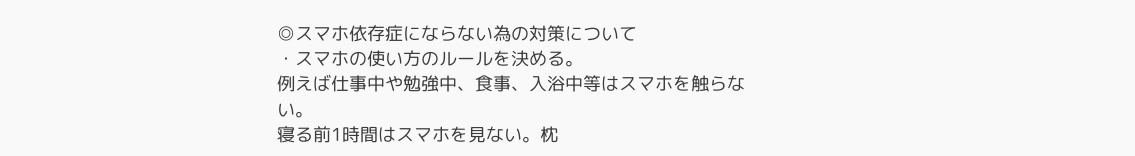◎スマホ依存症にならない為の対策について
・スマホの使い方のルールを決める。
例えば仕事中や勉強中、食事、入浴中等はスマホを触らない。
寝る前1時間はスマホを見ない。枕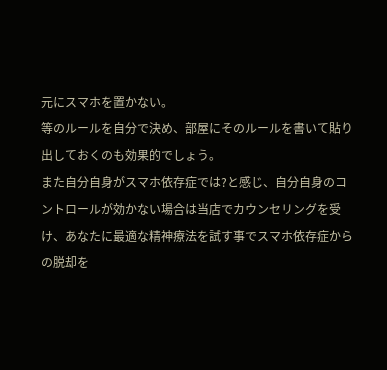元にスマホを置かない。
等のルールを自分で決め、部屋にそのルールを書いて貼り出しておくのも効果的でしょう。
また自分自身がスマホ依存症では?と感じ、自分自身のコントロールが効かない場合は当店でカウンセリングを受け、あなたに最適な精神療法を試す事でスマホ依存症からの脱却を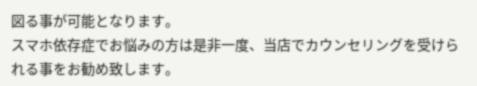図る事が可能となります。
スマホ依存症でお悩みの方は是非一度、当店でカウンセリングを受けられる事をお勧め致します。